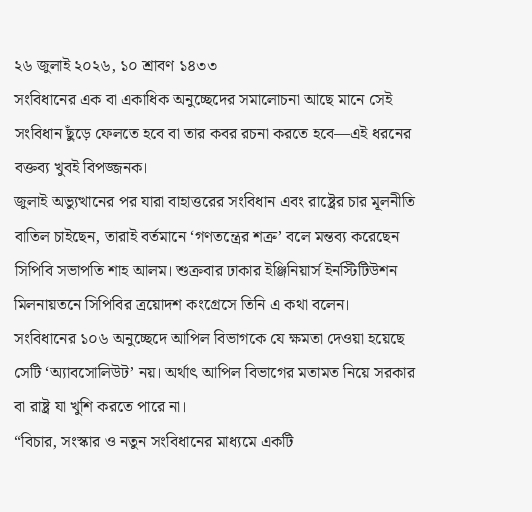২৬ জুলাই ২০২৬, ১০ শ্রাবণ ১৪৩৩
সংবিধানের এক বা একাধিক অনুচ্ছেদের সমালোচনা আছে মানে সেই সংবিধান ছুঁড়ে ফেলতে হবে বা তার কবর রচনা করতে হবে—এই ধরনের বক্তব্য খুবই বিপজ্জনক।
জুলাই অভ্যুত্থানের পর যারা বাহাত্তরের সংবিধান এবং রাষ্ট্রের চার মূলনীতি বাতিল চাইছেন, তারাই বর্তমানে ‘গণতন্ত্রের শত্রু’ বলে মন্তব্য করেছেন সিপিবি সভাপতি শাহ আলম। শুক্রবার ঢাকার ইঞ্জিনিয়ার্স ইনস্টিটিউশন মিলনায়তনে সিপিবির ত্রয়োদশ কংগ্রেসে তিনি এ কথা বলেন।
সংবিধানের ১০৬ অনুচ্ছেদে আপিল বিভাগকে যে ক্ষমতা দেওয়া হয়েছে সেটি ‘অ্যাবসোলিউট’ নয়। অর্থাৎ আপিল বিভাগের মতামত নিয়ে সরকার বা রাষ্ট্র যা খুশি করতে পারে না।
“বিচার, সংস্কার ও নতুন সংবিধানের মাধ্যমে একটি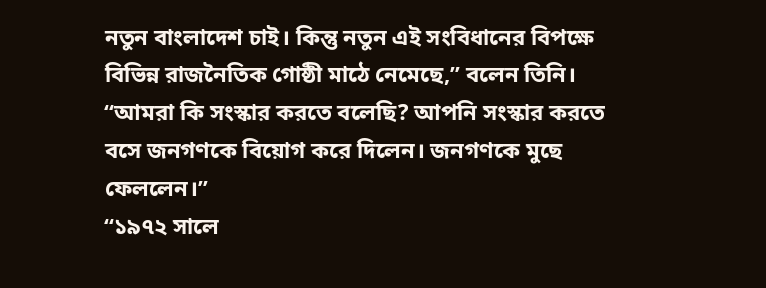নতুন বাংলাদেশ চাই। কিন্তু নতুন এই সংবিধানের বিপক্ষে বিভিন্ন রাজনৈতিক গোষ্ঠী মাঠে নেমেছে,” বলেন তিনি।
“আমরা কি সংস্কার করতে বলেছি? আপনি সংস্কার করতে বসে জনগণকে বিয়োগ করে দিলেন। জনগণকে মুছে ফেললেন।”
“১৯৭২ সালে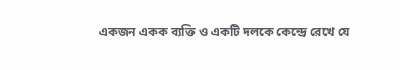একজন একক ব্যক্তি ও একটি দলকে কেন্দ্রে রেখে যে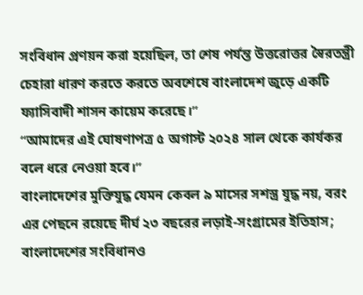সংবিধান প্রণয়ন করা হয়েছিল, তা শেষ পর্যন্ত উত্তরোত্তর স্বৈরতন্ত্রী চেহারা ধারণ করতে করতে অবশেষে বাংলাদেশ জুড়ে একটি ফ্যাসিবাদী শাসন কায়েম করেছে।”
“আমাদের এই ঘোষণাপত্র ৫ অগাস্ট ২০২৪ সাল থেকে কার্যকর বলে ধরে নেওয়া হবে।’’
বাংলাদেশের মুক্তিযুদ্ধ যেমন কেবল ৯ মাসের সশস্ত্র যুদ্ধ নয়, বরং এর পেছনে রয়েছে দীর্ঘ ২৩ বছরের লড়াই-সংগ্রামের ইতিহাস; বাংলাদেশের সংবিধানও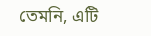তেমনি, এটি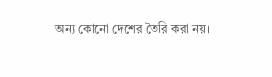অন্য কোনো দেশের তৈরি করা নয়।